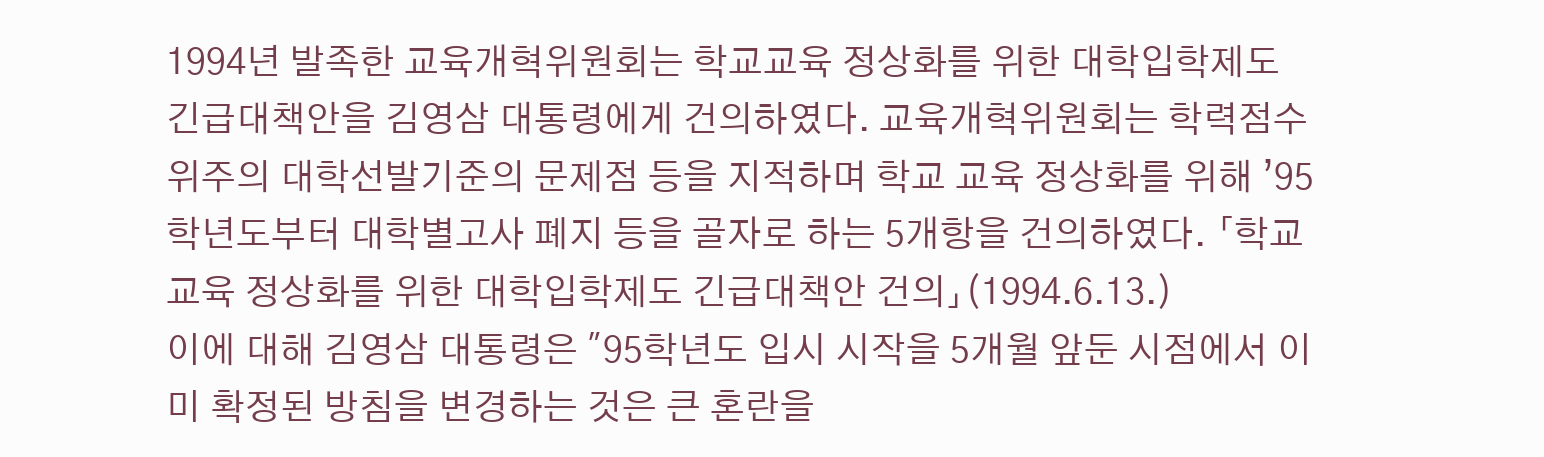1994년 발족한 교육개혁위원회는 학교교육 정상화를 위한 대학입학제도 긴급대책안을 김영삼 대통령에게 건의하였다. 교육개혁위원회는 학력점수 위주의 대학선발기준의 문제점 등을 지적하며 학교 교육 정상화를 위해 ’95학년도부터 대학별고사 폐지 등을 골자로 하는 5개항을 건의하였다. 「학교교육 정상화를 위한 대학입학제도 긴급대책안 건의」(1994.6.13.)
이에 대해 김영삼 대통령은 〞95학년도 입시 시작을 5개월 앞둔 시점에서 이미 확정된 방침을 변경하는 것은 큰 혼란을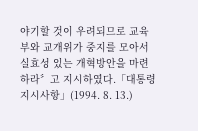야기할 것이 우려되므로 교육부와 교개위가 중지를 모아서 실효성 있는 개혁방안을 마련하라〞고 지시하였다.「대통령 지시사항」(1994. 8. 13.)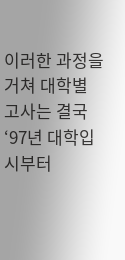이러한 과정을 거쳐 대학별 고사는 결국 ‘97년 대학입시부터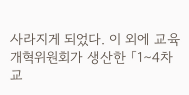사라지게 되었다. 이 외에 교육개혁위원회가 생산한 「1∼4차 교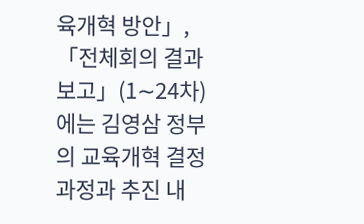육개혁 방안」, 「전체회의 결과보고」(1∼24차)에는 김영삼 정부의 교육개혁 결정과정과 추진 내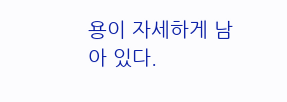용이 자세하게 남아 있다.